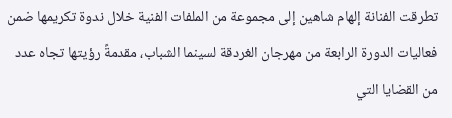تطرقت الفنانة إلهام شاهين إلى مجموعة من الملفات الفنية خلال ندوة تكريمها ضمن فعاليات الدورة الرابعة من مهرجان الغردقة لسينما الشباب، مقدمةً رؤيتها تجاه عدد من القضايا التي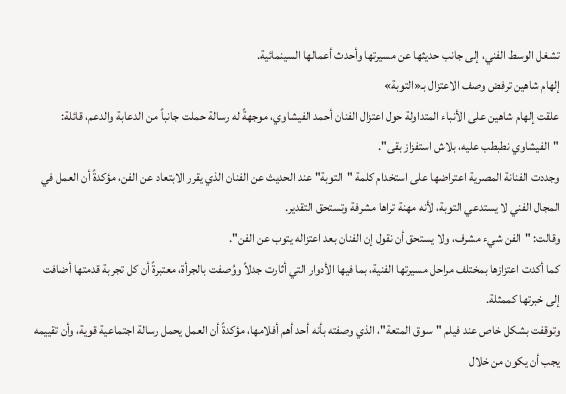تشغل الوسط الفني، إلى جانب حديثها عن مسيرتها وأحدث أعمالها السينمائية.
إلهام شاهين ترفض وصف الاعتزال بـ«التوبة»
علقت إلهام شاهين على الأنباء المتداولة حول اعتزال الفنان أحمد الفيشاوي، موجهةً له رسالة حملت جانباً من الدعابة والدعم، قائلة: "الفيشاوي نطبطب عليه، بلاش استفزاز بقى".
وجددت الفنانة المصرية اعتراضها على استخدام كلمة "التوبة" عند الحديث عن الفنان الذي يقرر الابتعاد عن الفن، مؤكدةً أن العمل في المجال الفني لا يستدعي التوبة، لأنه مهنة تراها مشرفة وتستحق التقدير.
وقالت: "الفن شيء مشرف، ولا يستحق أن نقول إن الفنان بعد اعتزاله يتوب عن الفن".
كما أكدت اعتزازها بمختلف مراحل مسيرتها الفنية، بما فيها الأدوار التي أثارت جدلاً ووُصفت بالجرأة، معتبرةً أن كل تجربة قدمتها أضافت إلى خبرتها كممثلة.
وتوقفت بشكل خاص عند فيلم "سوق المتعة"، الذي وصفته بأنه أحد أهم أفلامها، مؤكدةً أن العمل يحمل رسالة اجتماعية قوية، وأن تقييمه يجب أن يكون من خلال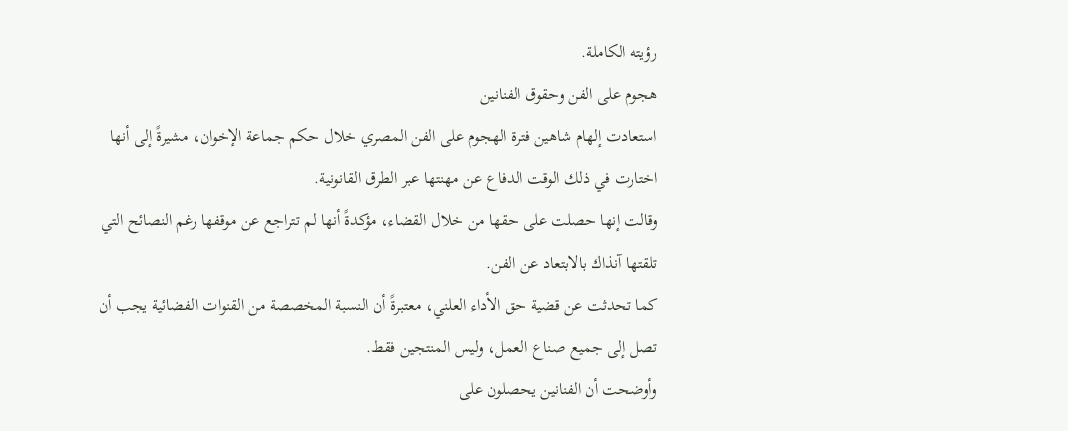رؤيته الكاملة.
هجوم على الفن وحقوق الفنانين
استعادت إلهام شاهين فترة الهجوم على الفن المصري خلال حكم جماعة الإخوان، مشيرةً إلى أنها اختارت في ذلك الوقت الدفاع عن مهنتها عبر الطرق القانونية.
وقالت إنها حصلت على حقها من خلال القضاء، مؤكدةً أنها لم تتراجع عن موقفها رغم النصائح التي تلقتها آنذاك بالابتعاد عن الفن.
كما تحدثت عن قضية حق الأداء العلني، معتبرةً أن النسبة المخصصة من القنوات الفضائية يجب أن تصل إلى جميع صناع العمل، وليس المنتجين فقط.
وأوضحت أن الفنانين يحصلون على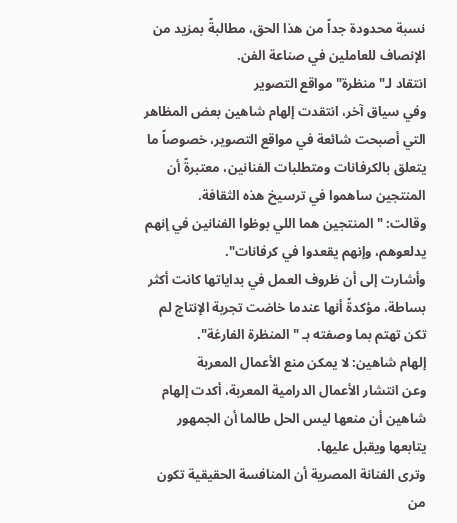نسبة محدودة جداً من هذا الحق، مطالبةً بمزيد من الإنصاف للعاملين في صناعة الفن.
انتقاد لـ"منظرة" مواقع التصوير
وفي سياق آخر، انتقدت إلهام شاهين بعض المظاهر التي أصبحت شائعة في مواقع التصوير، خصوصاً ما يتعلق بالكرفانات ومتطلبات الفنانين، معتبرةً أن المنتجين ساهموا في ترسيخ هذه الثقافة.
وقالت: "المنتجين هما اللي بوظوا الفنانين في إنهم يدلعوهم، وإنهم يقعدوا في كرفانات".
وأشارت إلى أن ظروف العمل في بداياتها كانت أكثر بساطة، مؤكدةً أنها عندما خاضت تجربة الإنتاج لم تكن تهتم بما وصفته بـ "المنظرة الفارغة".
إلهام شاهين: لا يمكن منع الأعمال المعربة
وعن انتشار الأعمال الدرامية المعربة، أكدت إلهام شاهين أن منعها ليس الحل طالما أن الجمهور يتابعها ويقبل عليها.
وترى الفنانة المصرية أن المنافسة الحقيقية تكون من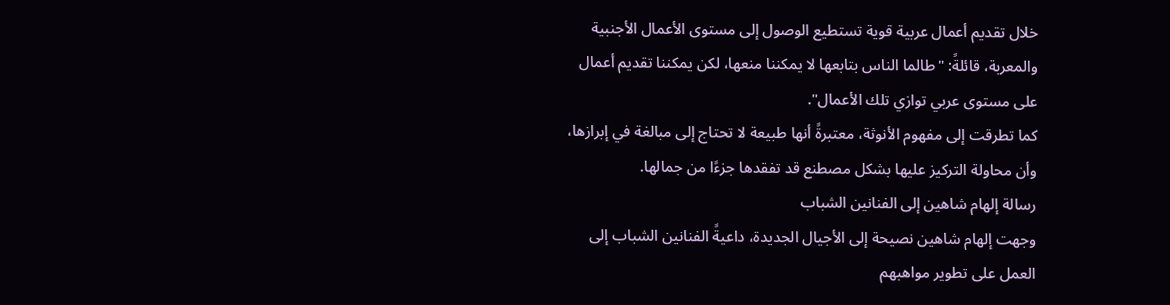خلال تقديم أعمال عربية قوية تستطيع الوصول إلى مستوى الأعمال الأجنبية والمعربة، قائلةً: "طالما الناس بتابعها لا يمكننا منعها، لكن يمكننا تقديم أعمال على مستوى عربي توازي تلك الأعمال".
كما تطرقت إلى مفهوم الأنوثة، معتبرةً أنها طبيعة لا تحتاج إلى مبالغة في إبرازها، وأن محاولة التركيز عليها بشكل مصطنع قد تفقدها جزءًا من جمالها.
رسالة إلهام شاهين إلى الفنانين الشباب
وجهت إلهام شاهين نصيحة إلى الأجيال الجديدة، داعيةً الفنانين الشباب إلى العمل على تطوير مواهبهم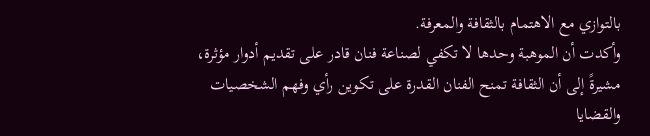بالتوازي مع الاهتمام بالثقافة والمعرفة.
وأكدت أن الموهبة وحدها لا تكفي لصناعة فنان قادر على تقديم أدوار مؤثرة، مشيرةً إلى أن الثقافة تمنح الفنان القدرة على تكوين رأي وفهم الشخصيات والقضايا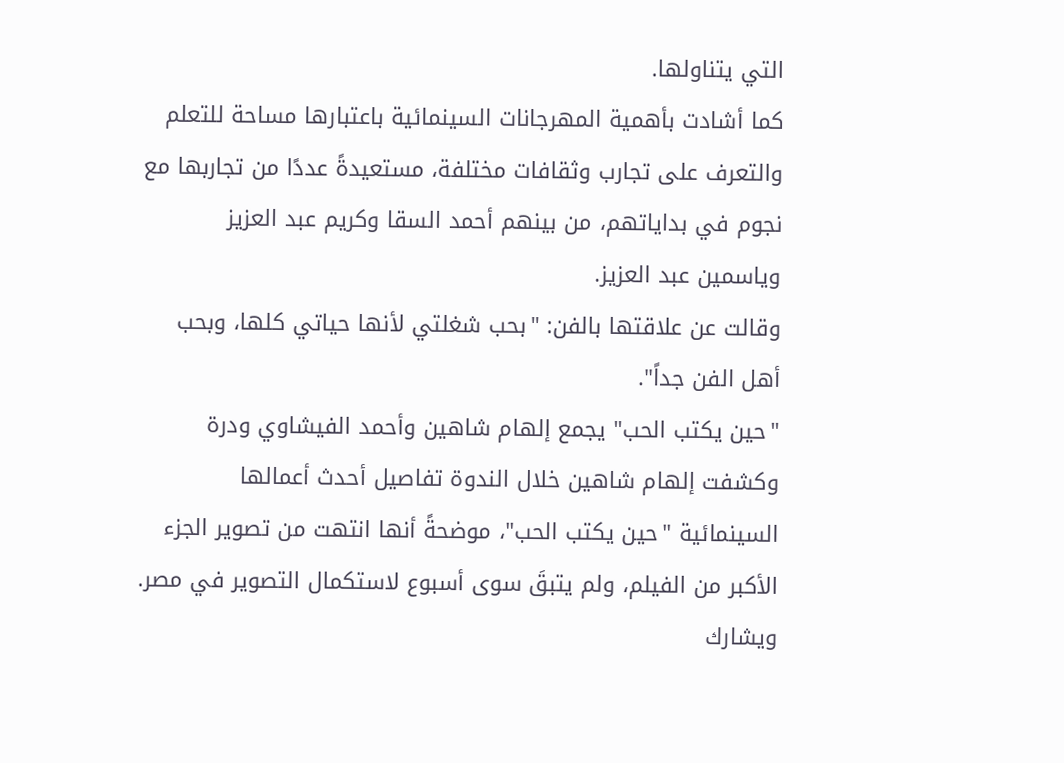التي يتناولها.
كما أشادت بأهمية المهرجانات السينمائية باعتبارها مساحة للتعلم والتعرف على تجارب وثقافات مختلفة، مستعيدةً عددًا من تجاربها مع نجوم في بداياتهم، من بينهم أحمد السقا وكريم عبد العزيز وياسمين عبد العزيز.
وقالت عن علاقتها بالفن: "بحب شغلتي لأنها حياتي كلها، وبحب أهل الفن جداً".
"حين يكتب الحب" يجمع إلهام شاهين وأحمد الفيشاوي ودرة
وكشفت إلهام شاهين خلال الندوة تفاصيل أحدث أعمالها السينمائية "حين يكتب الحب"، موضحةً أنها انتهت من تصوير الجزء الأكبر من الفيلم، ولم يتبقَ سوى أسبوع لاستكمال التصوير في مصر.
ويشارك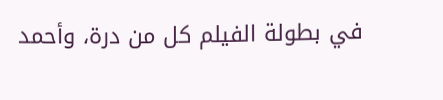في بطولة الفيلم كل من درة، وأحمد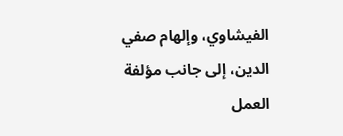الفيشاوي، وإلهام صفي الدين، إلى جانب مؤلفة العمل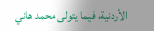الأردنية، فيما يتولى محمد هاني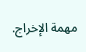مهمة الإخراج.